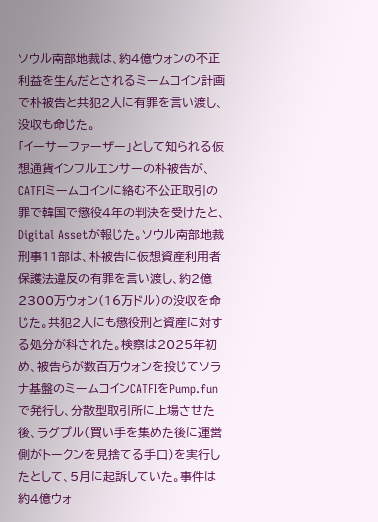ソウル南部地裁は、約4億ウォンの不正利益を生んだとされるミームコイン計画で朴被告と共犯2人に有罪を言い渡し、没収も命じた。
「イーサーファーザー」として知られる仮想通貨インフルエンサーの朴被告が、CATFIミームコインに絡む不公正取引の罪で韓国で懲役4年の判決を受けたと、Digital Assetが報じた。ソウル南部地裁刑事11部は、朴被告に仮想資産利用者保護法違反の有罪を言い渡し、約2億2300万ウォン(16万ドル)の没収を命じた。共犯2人にも懲役刑と資産に対する処分が科された。検察は2025年初め、被告らが数百万ウォンを投じてソラナ基盤のミームコインCATFIをPump.funで発行し、分散型取引所に上場させた後、ラグプル(買い手を集めた後に運営側がトークンを見捨てる手口)を実行したとして、5月に起訴していた。事件は約4億ウォ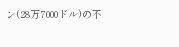ン(28万7000ドル)の不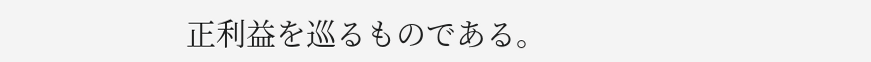正利益を巡るものである。